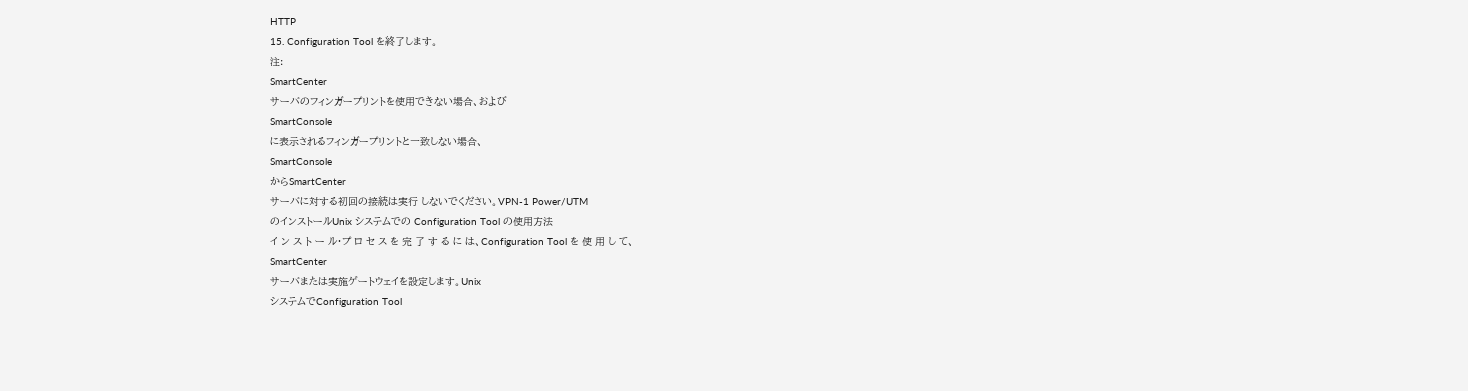HTTP
15. Configuration Tool を終了します。
注:
SmartCenter
サーバのフィンガープリントを使用できない場合、および
SmartConsole
に表示されるフィンガープリントと一致しない場合、
SmartConsole
からSmartCenter
サーバに対する初回の接続は実行 しないでください。VPN-1 Power/UTM
のインストールUnix システムでの Configuration Tool の使用方法
イ ン ス ト ー ル・プ ロ セ ス を 完 了 す る に は、Configuration Tool を 使 用 し て、
SmartCenter
サーバまたは実施ゲートウェイを設定します。Unix
システムでConfiguration Tool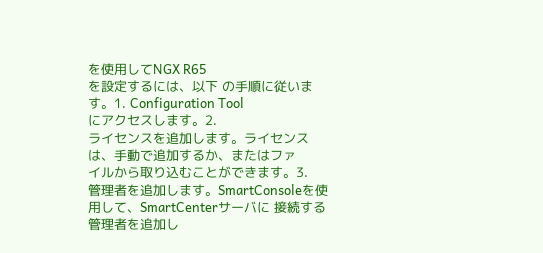を使用してNGX R65
を設定するには、以下 の手順に従います。1. Configuration Tool
にアクセスします。2.
ライセンスを追加します。ライセンスは、手動で追加するか、またはファ
イルから取り込むことができます。3.
管理者を追加します。SmartConsoleを使用して、SmartCenterサーバに 接続する管理者を追加し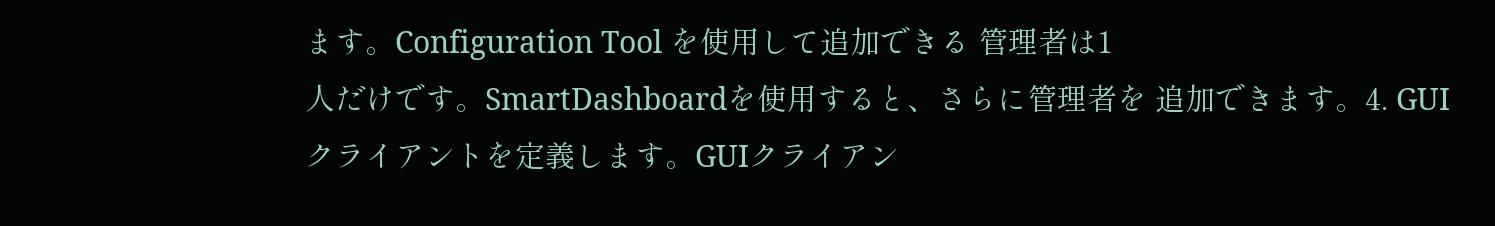ます。Configuration Tool を使用して追加できる 管理者は1
人だけです。SmartDashboardを使用すると、さらに管理者を 追加できます。4. GUI
クライアントを定義します。GUIクライアン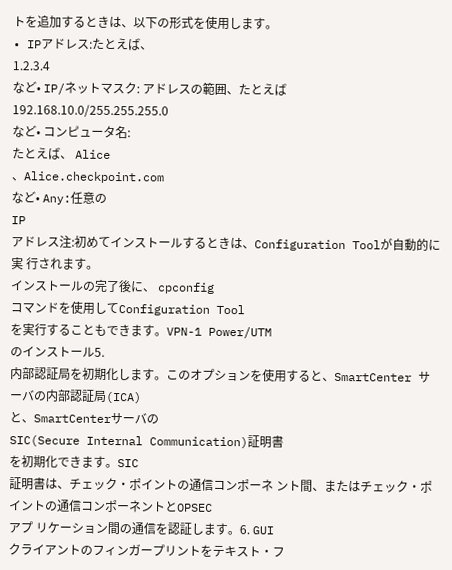トを追加するときは、以下の形式を使用します。
• IPアドレス:たとえば、
1.2.3.4
など• IP/ネットマスク: アドレスの範囲、たとえば
192.168.10.0/255.255.255.0
など• コンピュータ名:
たとえば、 Alice
、Alice.checkpoint.com
など• Any:任意の
IP
アドレス注:初めてインストールするときは、Configuration Toolが自動的に実 行されます。
インストールの完了後に、 cpconfig
コマンドを使用してConfiguration Tool
を実行することもできます。VPN-1 Power/UTM
のインストール5.
内部認証局を初期化します。このオプションを使用すると、SmartCenter サーバの内部認証局(ICA)
と、SmartCenterサーバの
SIC(Secure Internal Communication)証明書
を初期化できます。SIC
証明書は、チェック・ポイントの通信コンポーネ ント間、またはチェック・ポイントの通信コンポーネントとOPSEC
アプ リケーション間の通信を認証します。6. GUI
クライアントのフィンガープリントをテキスト・フ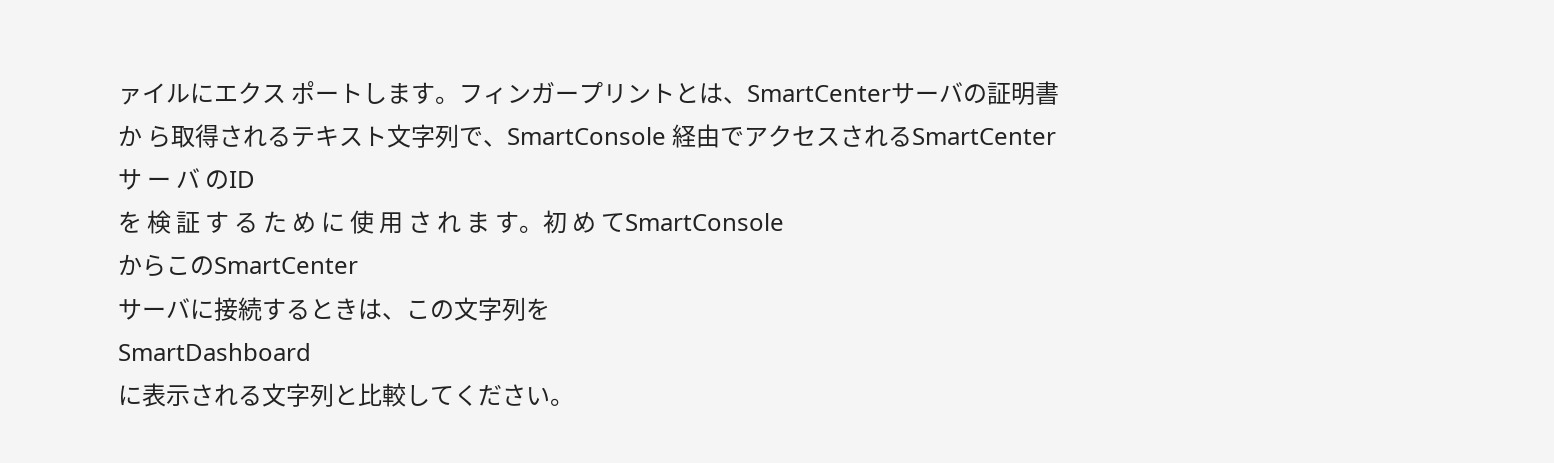ァイルにエクス ポートします。フィンガープリントとは、SmartCenterサーバの証明書か ら取得されるテキスト文字列で、SmartConsole 経由でアクセスされるSmartCenter
サ ー バ のID
を 検 証 す る た め に 使 用 さ れ ま す。初 め てSmartConsole
からこのSmartCenter
サーバに接続するときは、この文字列を
SmartDashboard
に表示される文字列と比較してください。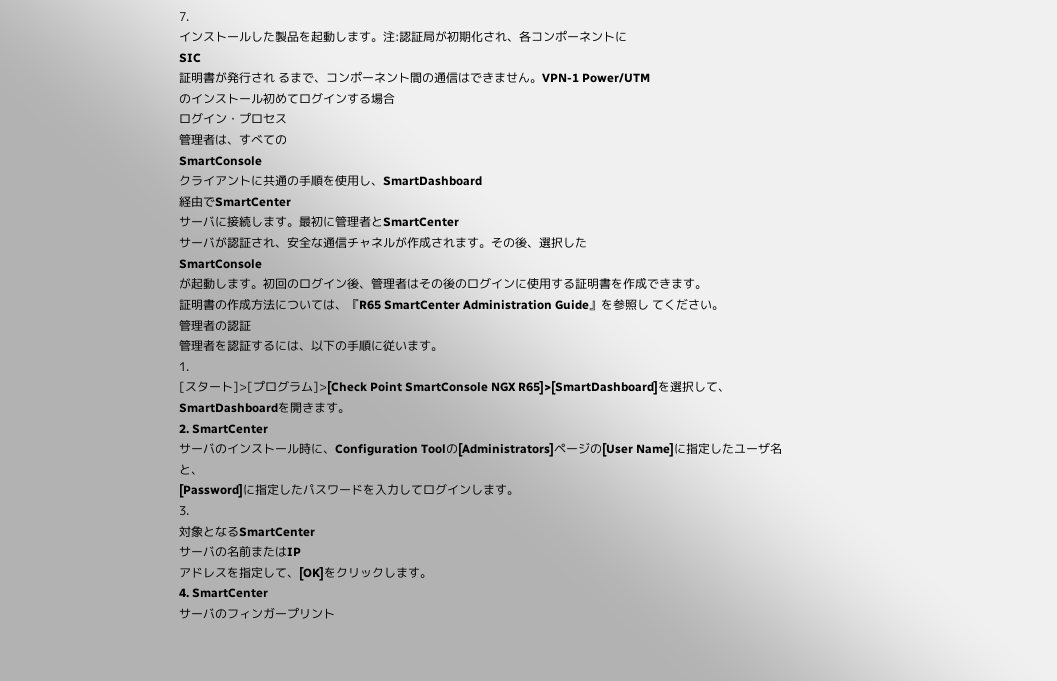7.
インストールした製品を起動します。注:認証局が初期化され、各コンポーネントに
SIC
証明書が発行され るまで、コンポーネント間の通信はできません。VPN-1 Power/UTM
のインストール初めてログインする場合
ログイン・プロセス
管理者は、すべての
SmartConsole
クライアントに共通の手順を使用し、SmartDashboard
経由でSmartCenter
サーバに接続します。最初に管理者とSmartCenter
サーバが認証され、安全な通信チャネルが作成されます。その後、選択した
SmartConsole
が起動します。初回のログイン後、管理者はその後のログインに使用する証明書を作成できます。
証明書の作成方法については、『R65 SmartCenter Administration Guide』を参照し てください。
管理者の認証
管理者を認証するには、以下の手順に従います。
1.
[スタート]>[プログラム]>[Check Point SmartConsole NGX R65]>[SmartDashboard]を選択して、SmartDashboardを開きます。
2. SmartCenter
サーバのインストール時に、Configuration Toolの[Administrators]ページの[User Name]に指定したユーザ名と、
[Password]に指定したパスワードを入力してログインします。
3.
対象となるSmartCenter
サーバの名前またはIP
アドレスを指定して、[OK]をクリックします。
4. SmartCenter
サーバのフィンガープリント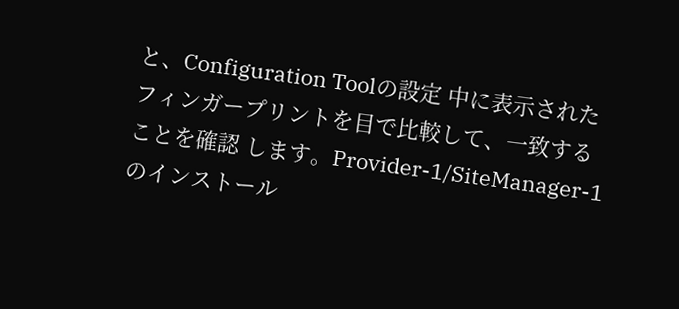と、Configuration Toolの設定 中に表示されたフィンガープリントを目で比較して、一致することを確認 します。Provider-1/SiteManager-1
のインストール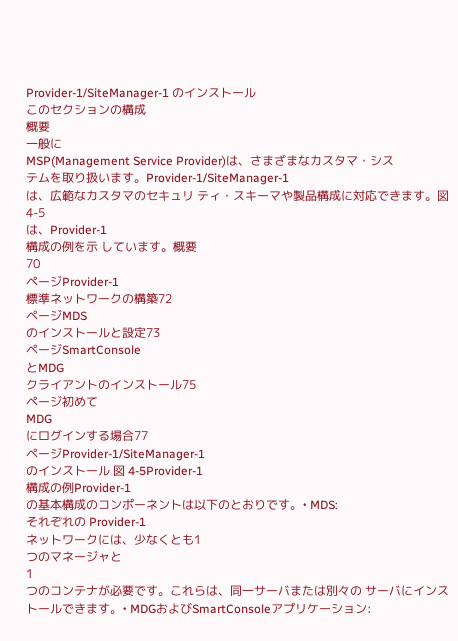Provider-1/SiteManager-1 のインストール
このセクションの構成
概要
一般に
MSP(Management Service Provider)は、さまざまなカスタマ・シス
テムを取り扱います。Provider-1/SiteManager-1
は、広範なカスタマのセキュリ ティ・スキーマや製品構成に対応できます。図4-5
は、Provider-1
構成の例を示 しています。概要
70
ページProvider-1
標準ネットワークの構築72
ページMDS
のインストールと設定73
ページSmartConsole
とMDG
クライアントのインストール75
ページ初めて
MDG
にログインする場合77
ページProvider-1/SiteManager-1
のインストール 図 4-5Provider-1
構成の例Provider-1
の基本構成のコンポーネントは以下のとおりです。• MDS:
それぞれの Provider-1
ネットワークには、少なくとも1
つのマネージャと
1
つのコンテナが必要です。これらは、同一サーバまたは別々の サーバにインストールできます。• MDGおよびSmartConsoleアプリケーション: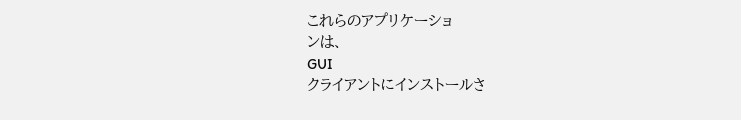これらのアプリケーショ
ンは、
GUI
クライアントにインストールさ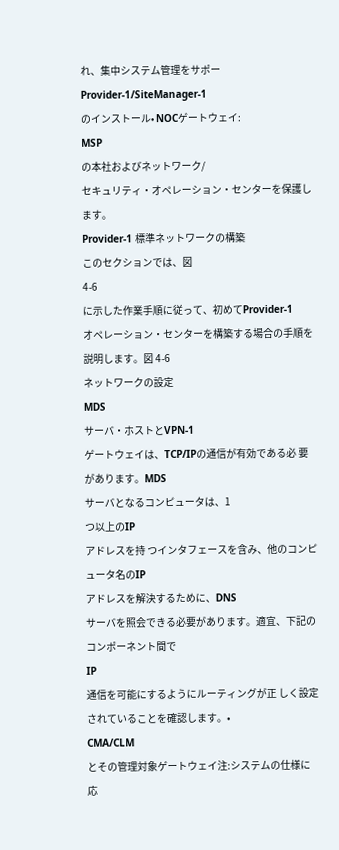れ、集中システム管理をサポーProvider-1/SiteManager-1
のインストール• NOCゲートウェイ:
MSP
の本社およびネットワーク/
セキュリティ・オペレーション・センターを保護します。
Provider-1 標準ネットワークの構築
このセクションでは、図
4-6
に示した作業手順に従って、初めてProvider-1
オペレーション・センターを構築する場合の手順を説明します。図 4-6
ネットワークの設定
MDS
サーバ・ホストとVPN-1
ゲートウェイは、TCP/IPの通信が有効である必 要があります。MDS
サーバとなるコンピュータは、1
つ以上のIP
アドレスを持 つインタフェースを含み、他のコンピュータ名のIP
アドレスを解決するために、DNS
サーバを照会できる必要があります。適宜、下記のコンポーネント間で
IP
通信を可能にするようにルーティングが正 しく設定されていることを確認します。•
CMA/CLM
とその管理対象ゲートウェイ注:システムの仕様に応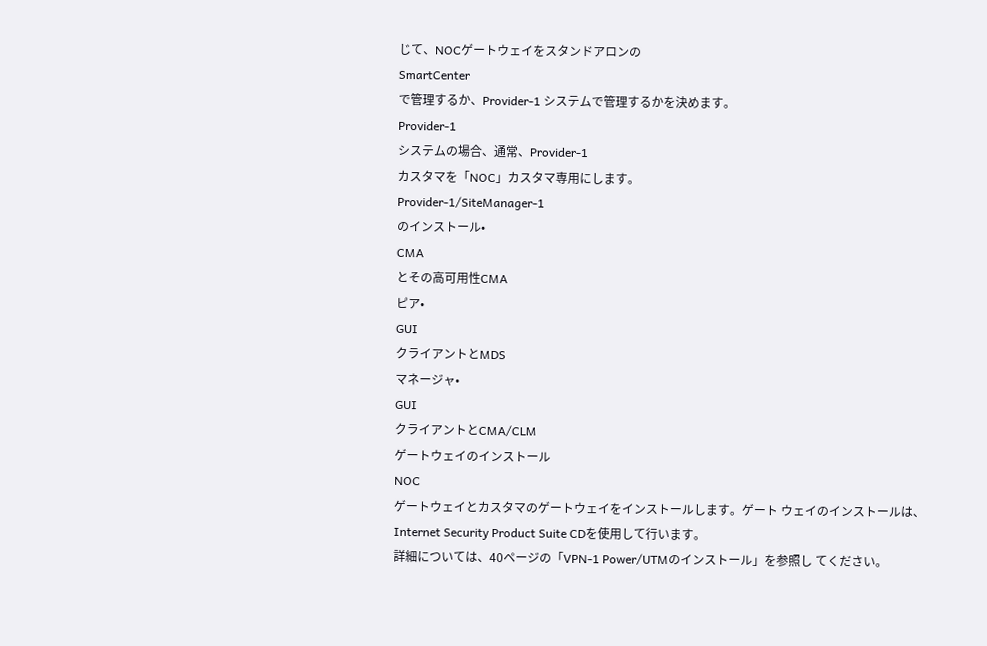じて、NOCゲートウェイをスタンドアロンの
SmartCenter
で管理するか、Provider-1 システムで管理するかを決めます。
Provider-1
システムの場合、通常、Provider-1
カスタマを「NOC」カスタマ専用にします。
Provider-1/SiteManager-1
のインストール•
CMA
とその高可用性CMA
ピア•
GUI
クライアントとMDS
マネージャ•
GUI
クライアントとCMA/CLM
ゲートウェイのインストール
NOC
ゲートウェイとカスタマのゲートウェイをインストールします。ゲート ウェイのインストールは、Internet Security Product Suite CDを使用して行います。
詳細については、40ページの「VPN-1 Power/UTMのインストール」を参照し てください。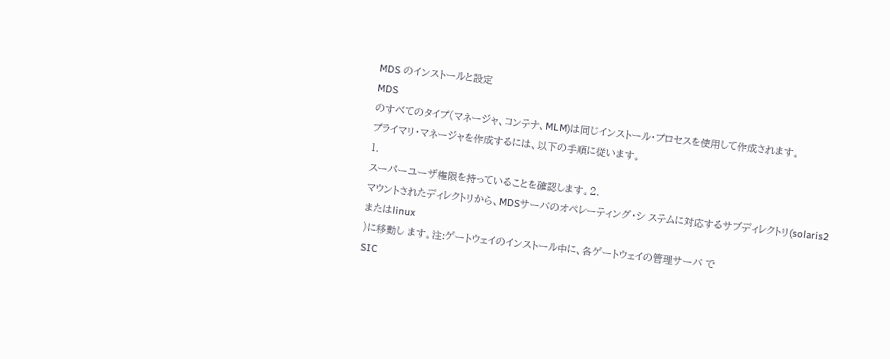MDS のインストールと設定
MDS
のすべてのタイプ(マネージャ、コンテナ、MLM)は同じインストール・プロセスを使用して作成されます。
プライマリ・マネージャを作成するには、以下の手順に従います。
1.
スーパーユーザ権限を持っていることを確認します。2.
マウントされたディレクトリから、MDSサーバのオペレーティング・シ ステムに対応するサブディレクトリ(solaris2
またはlinux
)に移動し ます。注:ゲートウェイのインストール中に、各ゲートウェイの管理サーバ で
SIC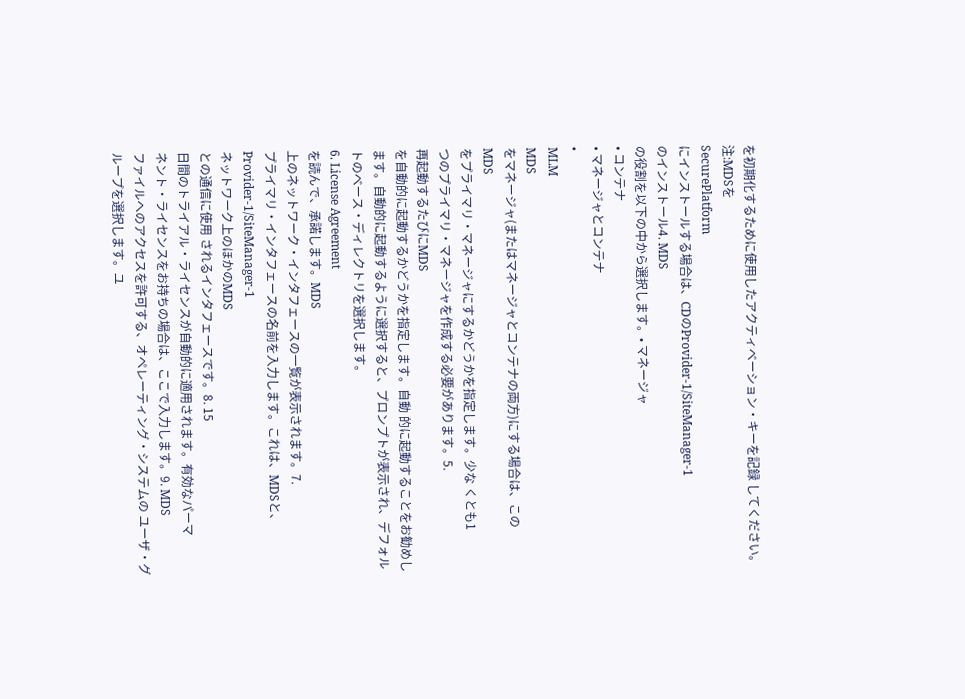を初期化するために使用したアクティベーション・キーを記録 してください。注:MDSを
SecurePlatform
にインストールする場合は、CDのProvider-1/SiteManager-1
のインストール4. MDS
の役割を以下の中から選択します。• マネージャ
• コンテナ
• マネージャとコンテナ
•
MLM
MDS
をマネージャ(またはマネージャとコンテナの両方)にする場合は、この
MDS
をプライマリ・マネージャにするかどうかを指定します。少な くとも1
つのプライマリ・マネージャを作成する必要があります。5.
再起動するたびにMDS
を自動的に起動するかどうかを指定します。自動 的に起動することをお勧めします。自動的に起動するように選択すると、プロンプトが表示され、デフォルトのベース・ディレクトリを選択します。
6. License Agreement
を読んで、承諾します。MDS
上のネットワーク・インタフェースの一覧が表示されます。7.
プライマリ・インタフェースの名前を入力します。これは、MDSと、Provider-1/SiteManager-1
ネットワーク上のほかのMDS
との通信に使用 されるインタフェースです。8. 15
日間のトライアル・ライセンスが自動的に適用されます。有効なパーマ
ネント・ライセンスをお持ちの場合は、ここで入力します。9. MDS
ファイルへのアクセスを許可する、オペレーティング・システムの ユーザ・グループを選択します。ユ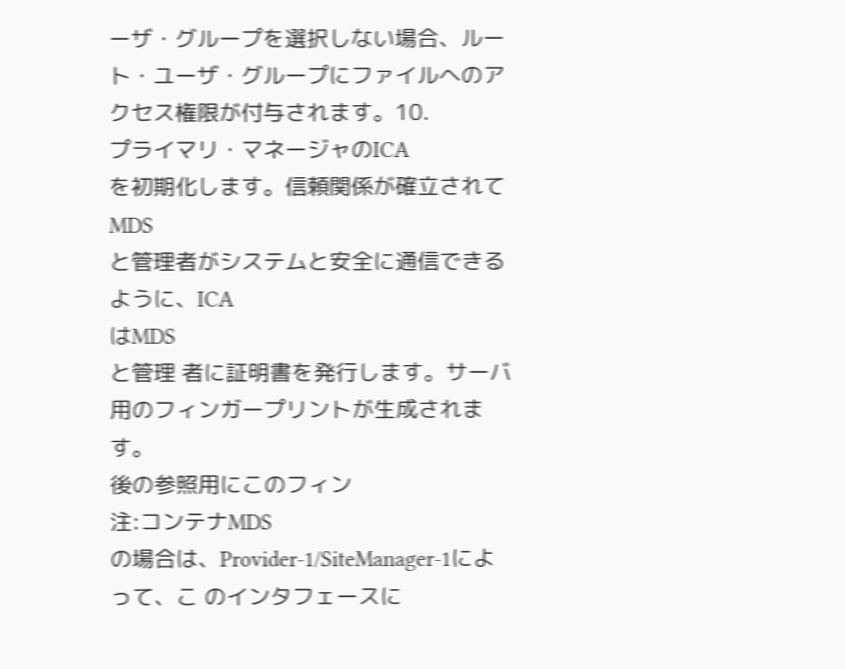ーザ・グループを選択しない場合、ルー
ト・ユーザ・グループにファイルへのアクセス権限が付与されます。10.
プライマリ・マネージャのICA
を初期化します。信頼関係が確立されてMDS
と管理者がシステムと安全に通信できるように、ICA
はMDS
と管理 者に証明書を発行します。サーバ用のフィンガープリントが生成されます。
後の参照用にこのフィン
注:コンテナMDS
の場合は、Provider-1/SiteManager-1によって、こ のインタフェースに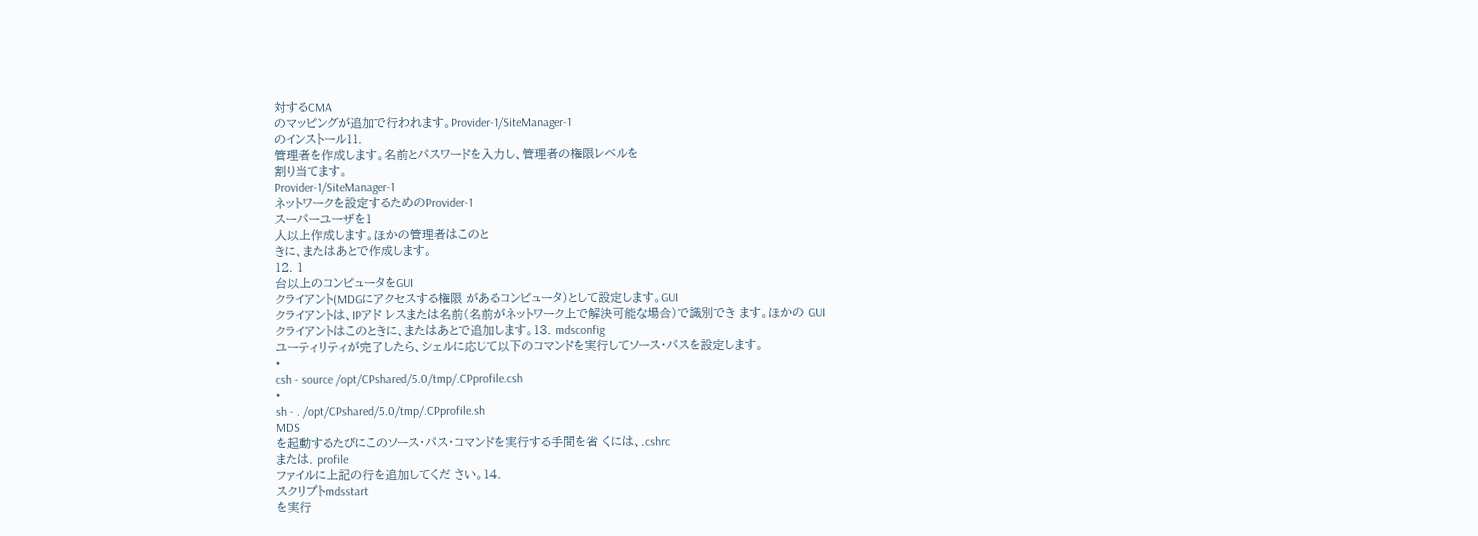対するCMA
のマッピングが追加で行われます。Provider-1/SiteManager-1
のインストール11.
管理者を作成します。名前とパスワードを入力し、管理者の権限レベルを
割り当てます。
Provider-1/SiteManager-1
ネットワークを設定するためのProvider-1
スーパーユーザを1
人以上作成します。ほかの管理者はこのと
きに、またはあとで作成します。
12. 1
台以上のコンピュータをGUI
クライアント(MDGにアクセスする権限 があるコンピュータ)として設定します。GUI
クライアントは、IPアド レスまたは名前(名前がネットワーク上で解決可能な場合)で識別でき ます。ほかの GUI
クライアントはこのときに、またはあとで追加します。13. mdsconfig
ユーティリティが完了したら、シェルに応じて以下のコマンドを実行してソース・パスを設定します。
•
csh - source /opt/CPshared/5.0/tmp/.CPprofile.csh
•
sh - . /opt/CPshared/5.0/tmp/.CPprofile.sh
MDS
を起動するたびにこのソース・パス・コマンドを実行する手間を省 くには、.cshrc
または. profile
ファイルに上記の行を追加してくだ さい。14.
スクリプトmdsstart
を実行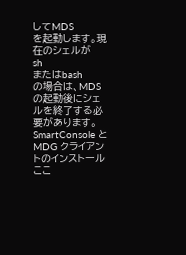してMDS
を起動します。現在のシェルが
sh
またはbash
の場合は、MDS
の起動後にシェルを終了する必 要があります。SmartConsole と MDG クライアントのインストール
ここ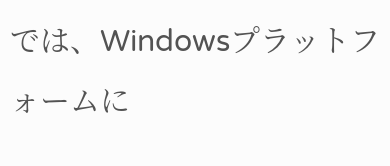では、Windowsプラットフォームに